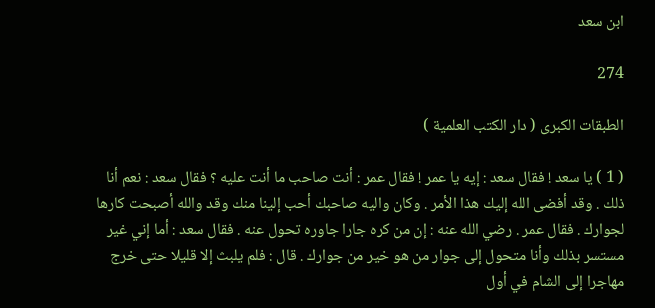ابن سعد

274

الطبقات الكبرى ( دار الكتب العلمية )

( 1 ) يا سعد ! فقال سعد : إيه يا عمر ! فقال عمر : أنت صاحب ما أنت عليه ؟ فقال سعد : نعم أنا ذلك . وقد أفضى الله إليك هذا الأمر . وكان واليه صاحبك أحب إلينا منك وقد والله أصبحت كارها لجوارك . فقال عمر . رضي الله عنه : إن من كره جارا جاوره تحول عنه . فقال سعد : أما إني غير مستسر بذلك وأنا متحول إلى جوار من هو خير من جوارك . قال : فلم يلبث إلا قليلا حتى خرج مهاجرا إلى الشام في أول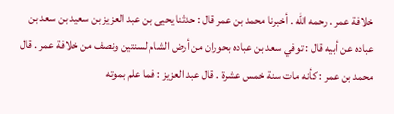خلافة عمر . رحمه الله . أخبرنا محمد بن عمر قال : حدثنا يحيى بن عبد العزيز بن سعيد بن سعد بن عباده عن أبيه قال : توفي سعد بن عباده بحوران من أرض الشام لسنتين ونصف من خلافة عمر . قال محمد بن عمر : كأنه مات سنة خمس عشرة . قال عبد العزيز : فما علم بموته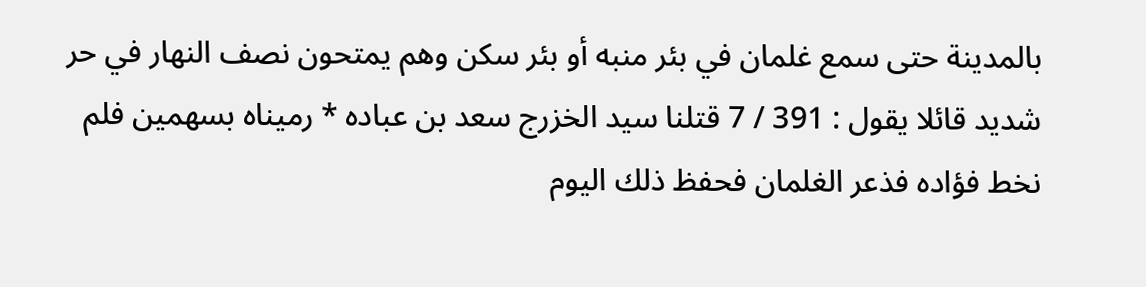بالمدينة حتى سمع غلمان في بئر منبه أو بئر سكن وهم يمتحون نصف النهار في حر شديد قائلا يقول : 391 / 7 قتلنا سيد الخزرج سعد بن عباده * رميناه بسهمين فلم نخط فؤاده فذعر الغلمان فحفظ ذلك اليوم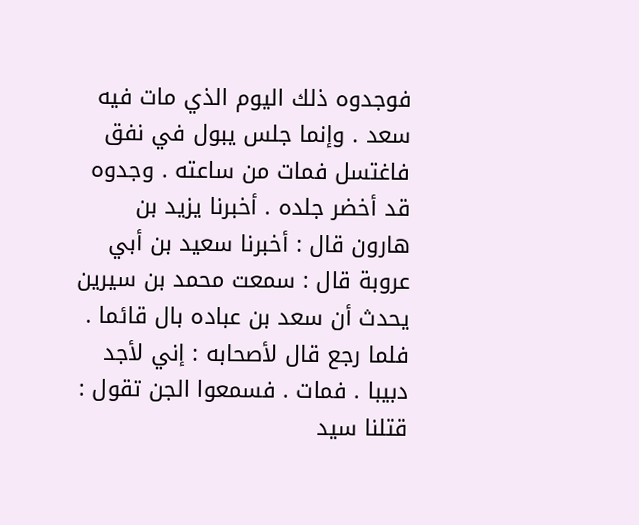فوجدوه ذلك اليوم الذي مات فيه سعد . وإنما جلس يبول في نفق فاغتسل فمات من ساعته . وجدوه قد أخضر جلده . أخبرنا يزيد بن هارون قال : أخبرنا سعيد بن أبي عروبة قال : سمعت محمد بن سيرين يحدث أن سعد بن عباده بال قائما . فلما رجع قال لأصحابه : إني لأجد دبيبا . فمات . فسمعوا الجن تقول : قتلنا سيد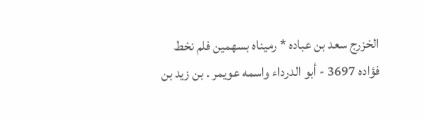الخزرج سعد بن عباده * رميناه بسهمين فلم نخط فؤاده 3697 - أبو الدرداء واسمه عويمر . بن زيد بن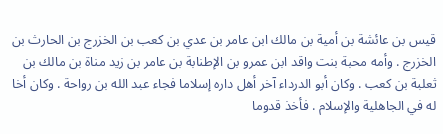قيس بن عائشة بن أمية بن مالك ابن عامر بن عدي بن كعب بن الخزرج بن الحارث بن الخزرج . وأمه محبة بنت واقد ابن عمرو بن الإطنابة بن عامر بن زيد مناة بن مالك بن ثعلبة بن كعب . وكان أبو الدرداء آخر أهل داره إسلاما فجاء عبد الله بن رواحة . وكان أخا له في الجاهلية والإسلام . فأخذ قدوما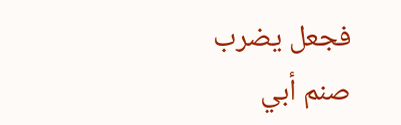فجعل يضرب صنم أبي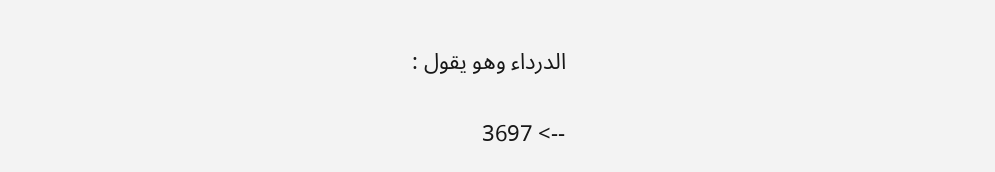الدرداء وهو يقول :

--> 3697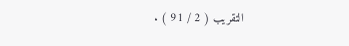التقريب ( 2 / 91 ) .